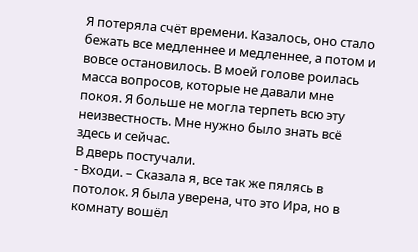Я потеряла счёт времени. Казалось, оно стало бежать все медленнее и медленнее, а потом и вовсе остановилось. В моей голове роилась масса вопросов, которые не давали мне покоя. Я больше не могла терпеть всю эту неизвестность. Мне нужно было знать всё здесь и сейчас.
В дверь постучали.
- Входи. – Сказала я, все так же пялясь в потолок. Я была уверена, что это Ира, но в комнату вошёл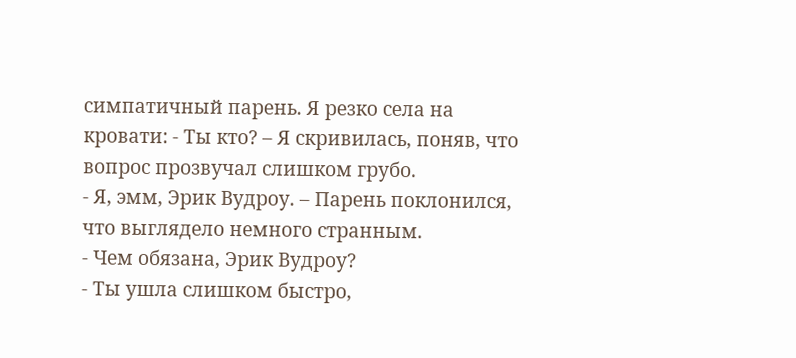симпатичный парень. Я резко села на кровати: - Ты кто? – Я скривилась, поняв, что вопрос прозвучал слишком грубо.
- Я, эмм, Эрик Вудроу. – Парень поклонился, что выглядело немного странным.
- Чем обязана, Эрик Вудроу?
- Ты ушла слишком быстро,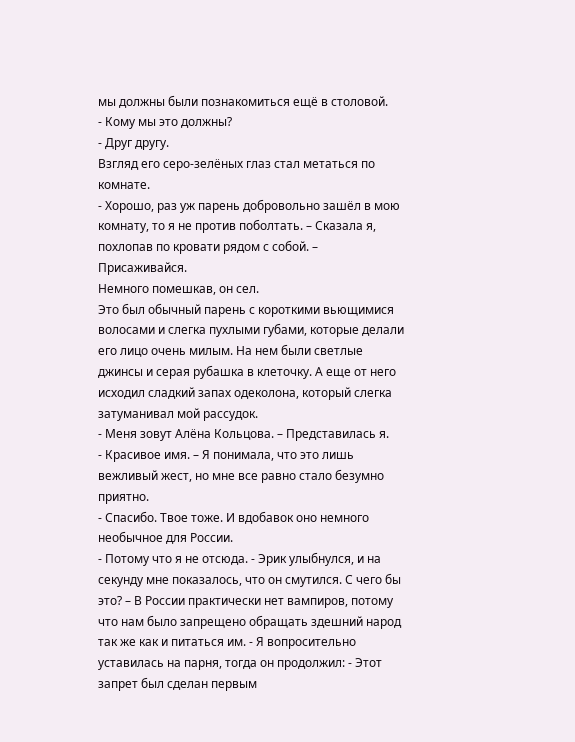мы должны были познакомиться ещё в столовой.
- Кому мы это должны?
- Друг другу.
Взгляд его серо-зелёных глаз стал метаться по комнате.
- Хорошо, раз уж парень добровольно зашёл в мою комнату, то я не против поболтать. – Сказала я, похлопав по кровати рядом с собой. – Присаживайся.
Немного помешкав, он сел.
Это был обычный парень с короткими вьющимися волосами и слегка пухлыми губами, которые делали его лицо очень милым. На нем были светлые джинсы и серая рубашка в клеточку. А еще от него исходил сладкий запах одеколона, который слегка затуманивал мой рассудок.
- Меня зовут Алёна Кольцова. – Представилась я.
- Красивое имя. – Я понимала, что это лишь вежливый жест, но мне все равно стало безумно приятно.
- Спасибо. Твое тоже. И вдобавок оно немного необычное для России.
- Потому что я не отсюда. - Эрик улыбнулся, и на секунду мне показалось, что он смутился. С чего бы это? – В России практически нет вампиров, потому что нам было запрещено обращать здешний народ так же как и питаться им. - Я вопросительно уставилась на парня, тогда он продолжил: - Этот запрет был сделан первым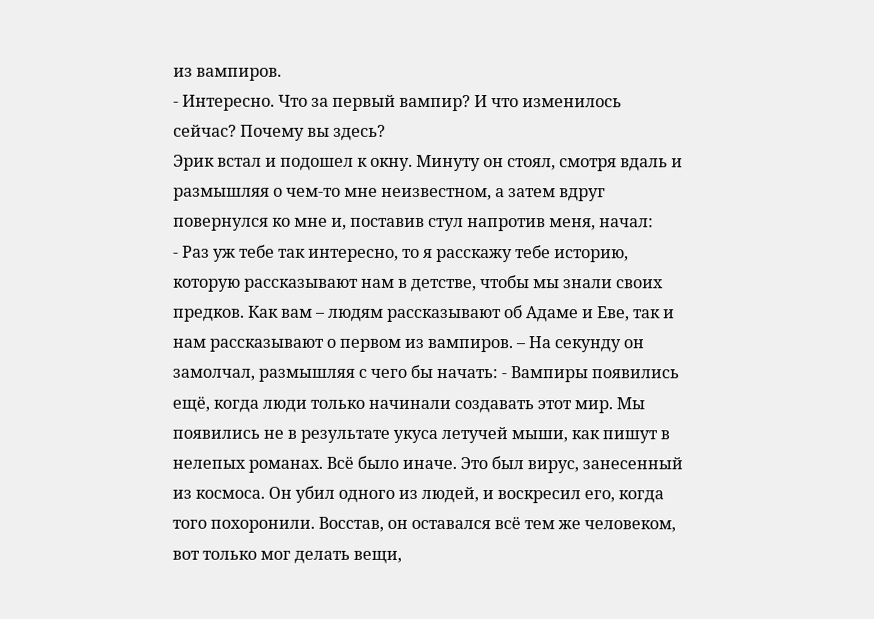из вампиров.
- Интересно. Что за первый вампир? И что изменилось сейчас? Почему вы здесь?
Эрик встал и подошел к окну. Минуту он стоял, смотря вдаль и размышляя о чем-то мне неизвестном, а затем вдруг повернулся ко мне и, поставив стул напротив меня, начал:
- Раз уж тебе так интересно, то я расскажу тебе историю, которую рассказывают нам в детстве, чтобы мы знали своих предков. Как вам – людям рассказывают об Адаме и Еве, так и нам рассказывают о первом из вампиров. – На секунду он замолчал, размышляя с чего бы начать: - Вампиры появились ещё, когда люди только начинали создавать этот мир. Мы появились не в результате укуса летучей мыши, как пишут в нелепых романах. Всё было иначе. Это был вирус, занесенный из космоса. Он убил одного из людей, и воскресил его, когда того похоронили. Восстав, он оставался всё тем же человеком, вот только мог делать вещи,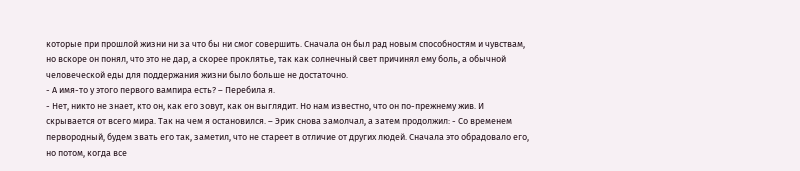которые при прошлой жизни ни за что бы ни смог совершить. Сначала он был рад новым способностям и чувствам, но вскоре он понял, что это не дар, а скорее проклятье, так как солнечный свет причинял ему боль, а обычной человеческой еды для поддержания жизни было больше не достаточно.
- А имя-то у этого первого вампира есть? – Перебила я.
- Нет, никто не знает, кто он, как его зовут, как он выглядит. Но нам известно, что он по-прежнему жив. И скрывается от всего мира. Так на чем я остановился. – Эрик снова замолчал, а затем продолжил: - Со временем первородный, будем звать его так, заметил, что не стареет в отличие от других людей. Сначала это обрадовало его, но потом, когда все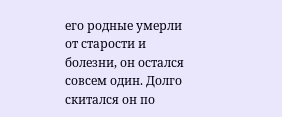его родные умерли от старости и болезни, он остался совсем один. Долго скитался он по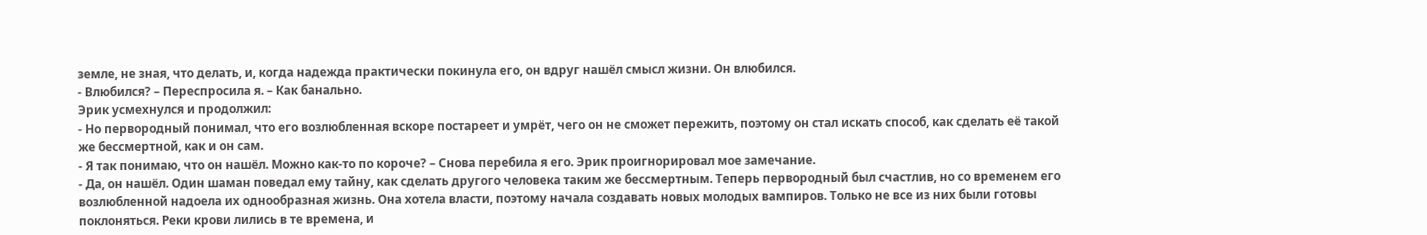земле, не зная, что делать, и, когда надежда практически покинула его, он вдруг нашёл смысл жизни. Он влюбился.
- Влюбился? – Переспросила я. – Как банально.
Эрик усмехнулся и продолжил:
- Но первородный понимал, что его возлюбленная вскоре постареет и умрёт, чего он не сможет пережить, поэтому он стал искать способ, как сделать её такой же бессмертной, как и он сам.
- Я так понимаю, что он нашёл. Можно как-то по короче? – Снова перебила я его. Эрик проигнорировал мое замечание.
- Да, он нашёл. Один шаман поведал ему тайну, как сделать другого человека таким же бессмертным. Теперь первородный был счастлив, но со временем его возлюбленной надоела их однообразная жизнь. Она хотела власти, поэтому начала создавать новых молодых вампиров. Только не все из них были готовы поклоняться. Реки крови лились в те времена, и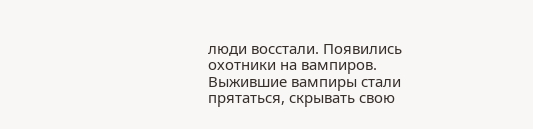люди восстали. Появились охотники на вампиров. Выжившие вампиры стали прятаться, скрывать свою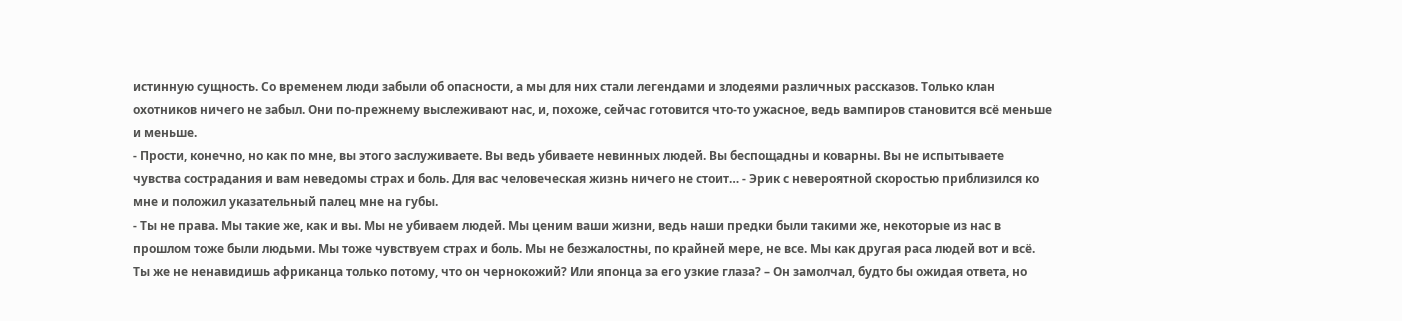истинную сущность. Со временем люди забыли об опасности, а мы для них стали легендами и злодеями различных рассказов. Только клан охотников ничего не забыл. Они по-прежнему выслеживают нас, и, похоже, сейчас готовится что-то ужасное, ведь вампиров становится всё меньше и меньше.
- Прости, конечно, но как по мне, вы этого заслуживаете. Вы ведь убиваете невинных людей. Вы беспощадны и коварны. Вы не испытываете чувства сострадания и вам неведомы страх и боль. Для вас человеческая жизнь ничего не стоит… - Эрик с невероятной скоростью приблизился ко мне и положил указательный палец мне на губы.
- Ты не права. Мы такие же, как и вы. Мы не убиваем людей. Мы ценим ваши жизни, ведь наши предки были такими же, некоторые из нас в прошлом тоже были людьми. Мы тоже чувствуем страх и боль. Мы не безжалостны, по крайней мере, не все. Мы как другая раса людей вот и всё. Ты же не ненавидишь африканца только потому, что он чернокожий? Или японца за его узкие глаза? – Он замолчал, будто бы ожидая ответа, но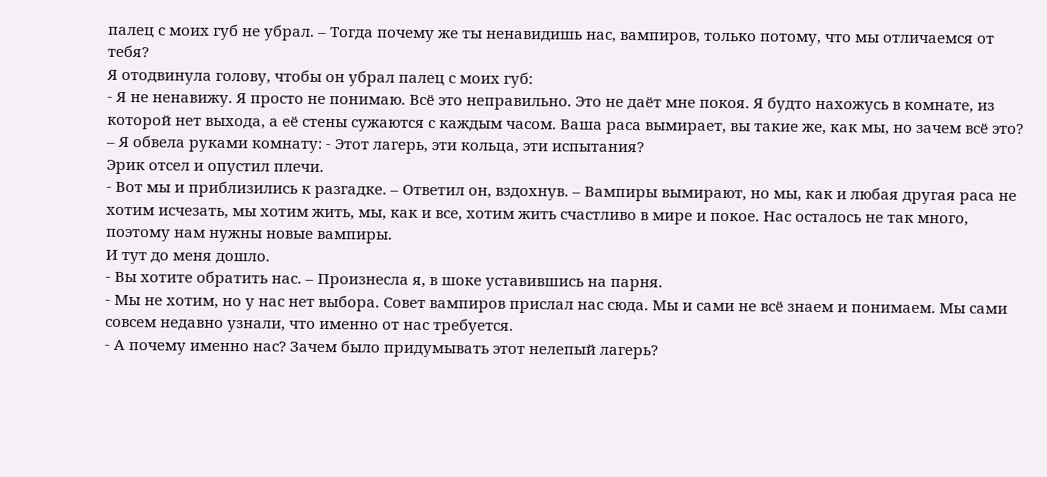палец с моих губ не убрал. – Тогда почему же ты ненавидишь нас, вампиров, только потому, что мы отличаемся от тебя?
Я отодвинула голову, чтобы он убрал палец с моих губ:
- Я не ненавижу. Я просто не понимаю. Всё это неправильно. Это не даёт мне покоя. Я будто нахожусь в комнате, из которой нет выхода, а её стены сужаются с каждым часом. Ваша раса вымирает, вы такие же, как мы, но зачем всё это? – Я обвела руками комнату: - Этот лагерь, эти кольца, эти испытания?
Эрик отсел и опустил плечи.
- Вот мы и приблизились к разгадке. – Ответил он, вздохнув. – Вампиры вымирают, но мы, как и любая другая раса не хотим исчезать, мы хотим жить, мы, как и все, хотим жить счастливо в мире и покое. Нас осталось не так много, поэтому нам нужны новые вампиры.
И тут до меня дошло.
- Вы хотите обратить нас. – Произнесла я, в шоке уставившись на парня.
- Мы не хотим, но у нас нет выбора. Совет вампиров прислал нас сюда. Мы и сами не всё знаем и понимаем. Мы сами совсем недавно узнали, что именно от нас требуется.
- А почему именно нас? Зачем было придумывать этот нелепый лагерь?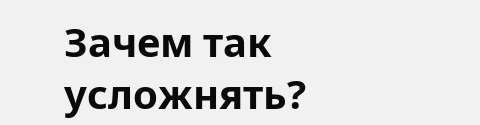Зачем так усложнять?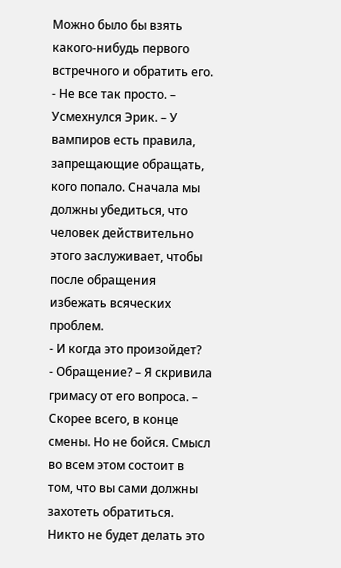Можно было бы взять какого-нибудь первого встречного и обратить его.
- Не все так просто. – Усмехнулся Эрик. – У вампиров есть правила, запрещающие обращать, кого попало. Сначала мы должны убедиться, что человек действительно этого заслуживает, чтобы после обращения избежать всяческих проблем.
- И когда это произойдет?
- Обращение? – Я скривила гримасу от его вопроса. – Скорее всего, в конце смены. Но не бойся. Смысл во всем этом состоит в том, что вы сами должны захотеть обратиться. Никто не будет делать это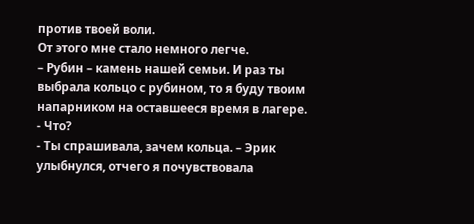против твоей воли.
От этого мне стало немного легче.
– Рубин – камень нашей семьи. И раз ты выбрала кольцо с рубином, то я буду твоим напарником на оставшееся время в лагере.
- Что?
- Ты спрашивала, зачем кольца. – Эрик улыбнулся, отчего я почувствовала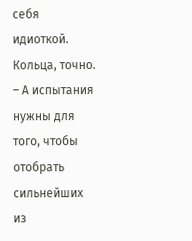себя идиоткой. Кольца, точно. – А испытания нужны для того, чтобы отобрать сильнейших из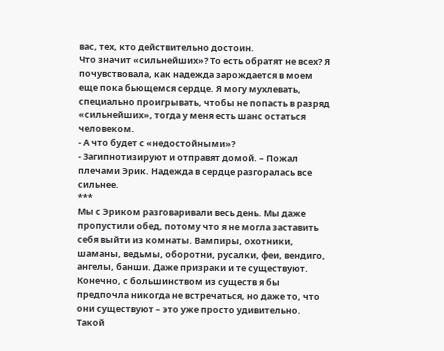вас, тех, кто действительно достоин.
Что значит «сильнейших»? То есть обратят не всех? Я почувствовала, как надежда зарождается в моем еще пока бьющемся сердце. Я могу мухлевать, специально проигрывать, чтобы не попасть в разряд «сильнейших», тогда у меня есть шанс остаться человеком.
- А что будет с «недостойными»?
- Загипнотизируют и отправят домой. – Пожал плечами Эрик. Надежда в сердце разгоралась все сильнее.
***
Мы с Эриком разговаривали весь день. Мы даже пропустили обед, потому что я не могла заставить себя выйти из комнаты. Вампиры, охотники, шаманы, ведьмы, оборотни, русалки, феи, вендиго, ангелы, банши. Даже призраки и те существуют. Конечно, с большинством из существ я бы предпочла никогда не встречаться, но даже то, что они существуют – это уже просто удивительно.
Такой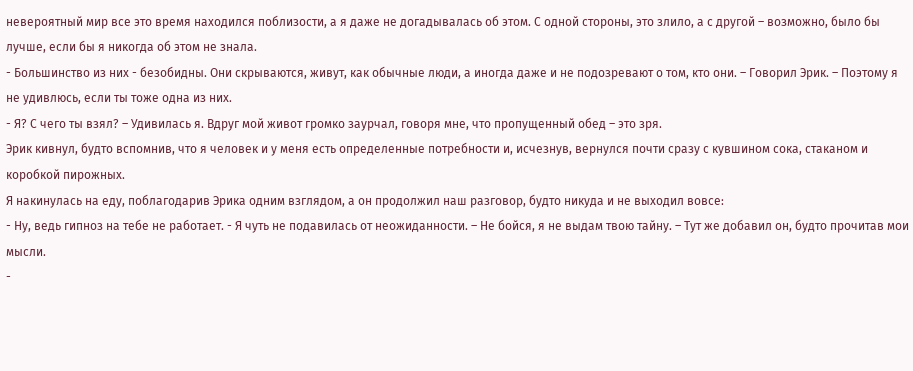невероятный мир все это время находился поблизости, а я даже не догадывалась об этом. С одной стороны, это злило, а с другой – возможно, было бы лучше, если бы я никогда об этом не знала.
- Большинство из них - безобидны. Они скрываются, живут, как обычные люди, а иногда даже и не подозревают о том, кто они. – Говорил Эрик. – Поэтому я не удивлюсь, если ты тоже одна из них.
- Я? С чего ты взял? – Удивилась я. Вдруг мой живот громко заурчал, говоря мне, что пропущенный обед – это зря.
Эрик кивнул, будто вспомнив, что я человек и у меня есть определенные потребности и, исчезнув, вернулся почти сразу с кувшином сока, стаканом и коробкой пирожных.
Я накинулась на еду, поблагодарив Эрика одним взглядом, а он продолжил наш разговор, будто никуда и не выходил вовсе:
- Ну, ведь гипноз на тебе не работает. - Я чуть не подавилась от неожиданности. – Не бойся, я не выдам твою тайну. – Тут же добавил он, будто прочитав мои мысли.
-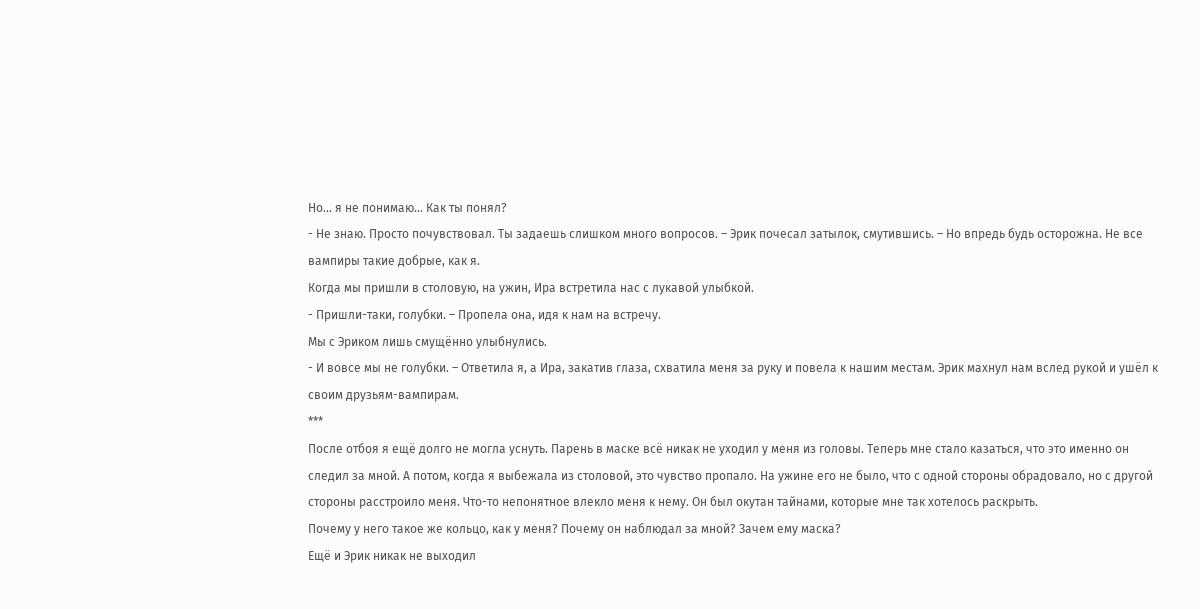Но… я не понимаю… Как ты понял?
- Не знаю. Просто почувствовал. Ты задаешь слишком много вопросов. – Эрик почесал затылок, смутившись. – Но впредь будь осторожна. Не все вампиры такие добрые, как я.
Когда мы пришли в столовую, на ужин, Ира встретила нас с лукавой улыбкой.
- Пришли-таки, голубки. – Пропела она, идя к нам на встречу.
Мы с Эриком лишь смущённо улыбнулись.
- И вовсе мы не голубки. – Ответила я, а Ира, закатив глаза, схватила меня за руку и повела к нашим местам. Эрик махнул нам вслед рукой и ушёл к своим друзьям-вампирам.
***
После отбоя я ещё долго не могла уснуть. Парень в маске всё никак не уходил у меня из головы. Теперь мне стало казаться, что это именно он следил за мной. А потом, когда я выбежала из столовой, это чувство пропало. На ужине его не было, что с одной стороны обрадовало, но с другой стороны расстроило меня. Что-то непонятное влекло меня к нему. Он был окутан тайнами, которые мне так хотелось раскрыть.
Почему у него такое же кольцо, как у меня? Почему он наблюдал за мной? Зачем ему маска?
Ещё и Эрик никак не выходил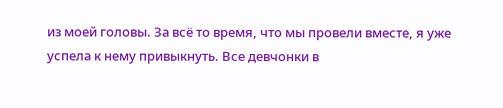из моей головы. За всё то время, что мы провели вместе, я уже успела к нему привыкнуть. Все девчонки в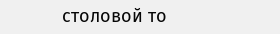столовой то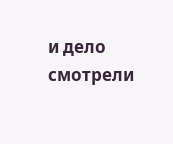и дело смотрели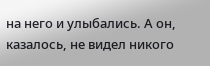на него и улыбались. А он, казалось, не видел никого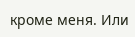кроме меня. Или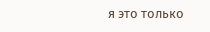я это только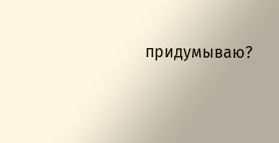придумываю?